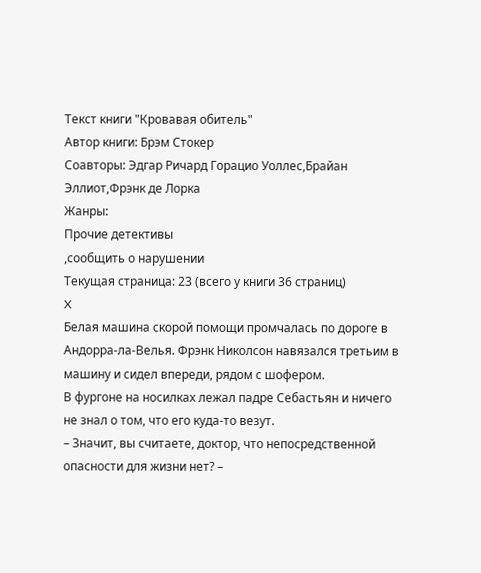Текст книги "Кровавая обитель"
Автор книги: Брэм Стокер
Соавторы: Эдгар Ричард Горацио Уоллес,Брайан Эллиот,Фрэнк де Лорка
Жанры:
Прочие детективы
,сообщить о нарушении
Текущая страница: 23 (всего у книги 36 страниц)
X
Белая машина скорой помощи промчалась по дороге в Андорра-ла-Велья. Фрэнк Николсон навязался третьим в машину и сидел впереди, рядом с шофером.
В фургоне на носилках лежал падре Себастьян и ничего не знал о том, что его куда-то везут.
– Значит, вы считаете, доктор, что непосредственной опасности для жизни нет? –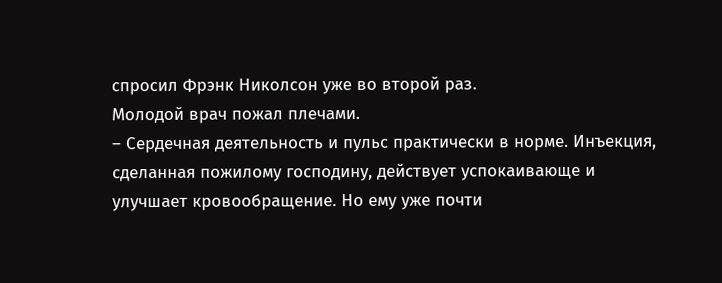спросил Фрэнк Николсон уже во второй раз.
Молодой врач пожал плечами.
– Сердечная деятельность и пульс практически в норме. Инъекция, сделанная пожилому господину, действует успокаивающе и улучшает кровообращение. Но ему уже почти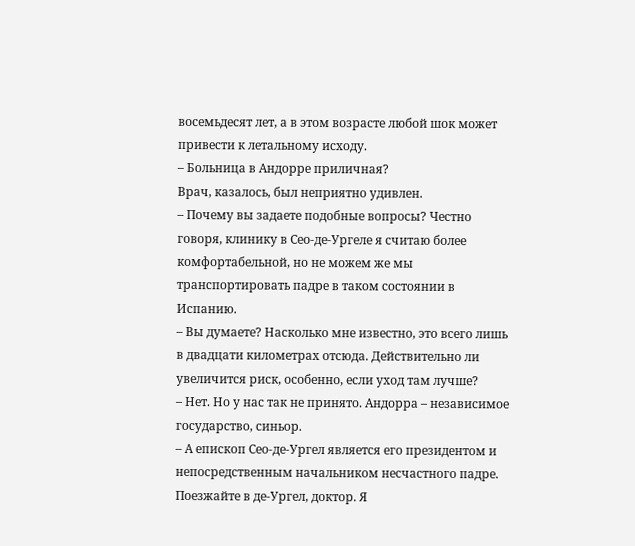восемьдесят лет, а в этом возрасте любой шок может привести к летальному исходу.
– Больница в Андорре приличная?
Врач, казалось, был неприятно удивлен.
– Почему вы задаете подобные вопросы? Честно говоря, клинику в Сео-де-Ургеле я считаю более комфортабельной, но не можем же мы транспортировать падре в таком состоянии в Испанию.
– Вы думаете? Насколько мне известно, это всего лишь в двадцати километрах отсюда. Действительно ли увеличится риск, особенно, если уход там лучше?
– Нет. Но у нас так не принято. Андорра – независимое государство, синьор.
– А епископ Сео-де-Ургел является его президентом и непосредственным начальником несчастного падре. Поезжайте в де-Ургел, доктор. Я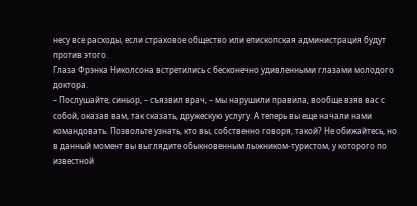несу все расходы, если страховое общество или епископская администрация будут против этого.
Глаза Фрэнка Николсона встретились с бесконечно удивленными глазами молодого доктора.
– Послушайте, синьор, – съязвил врач, – мы нарушили правила, вообще взяв вас с собой, оказав вам, так сказать, дружескую услугу. А теперь вы еще начали нами командовать. Позвольте узнать, кто вы, собственно говоря, такой? Не обижайтесь, но в данный момент вы выглядите обыкновенным лыжником-туристом, у которого по известной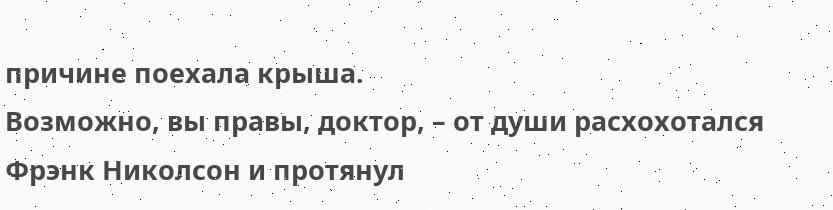причине поехала крыша.
Возможно, вы правы, доктор, – от души расхохотался Фрэнк Николсон и протянул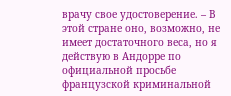врачу свое удостоверение. – В этой стране оно, возможно, не имеет достаточного веса, но я действую в Андорре по официальной просьбе французской криминальной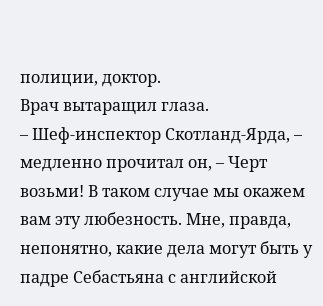полиции, доктор.
Врач вытаращил глаза.
– Шеф-инспектор Скотланд-Ярда, – медленно прочитал он, – Черт возьми! В таком случае мы окажем вам эту любезность. Мне, правда, непонятно, какие дела могут быть у падре Себастьяна с английской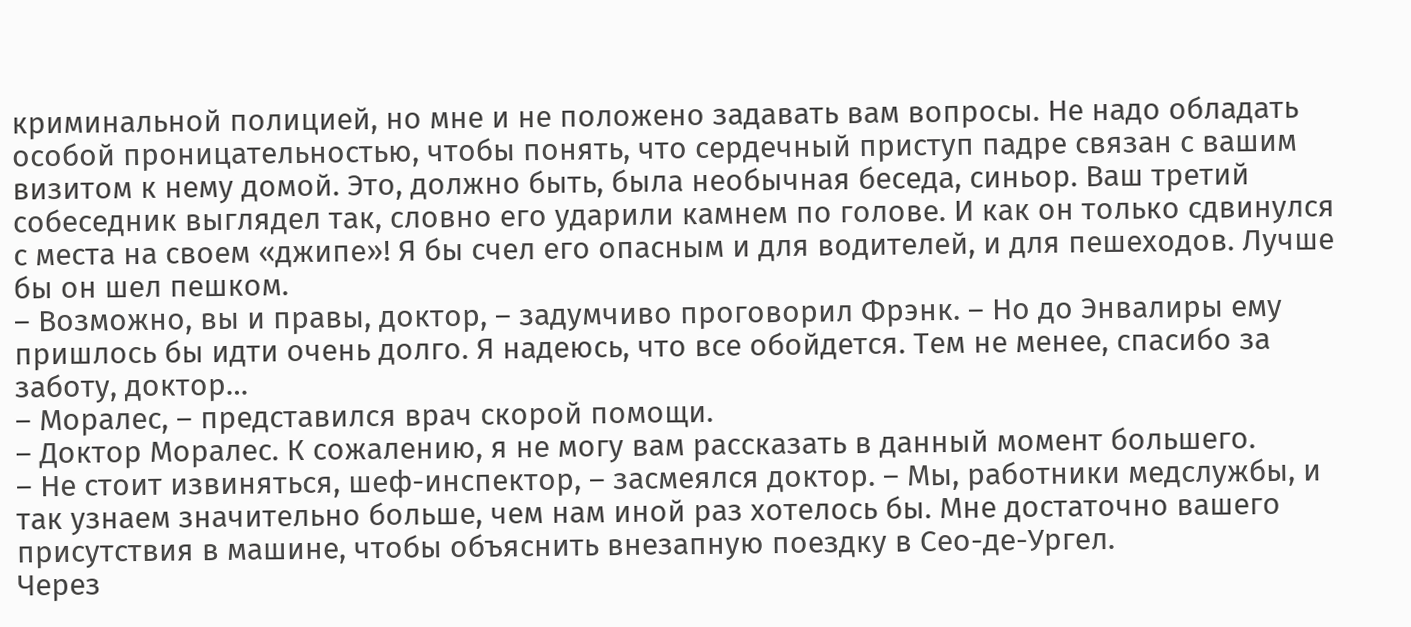криминальной полицией, но мне и не положено задавать вам вопросы. Не надо обладать особой проницательностью, чтобы понять, что сердечный приступ падре связан с вашим визитом к нему домой. Это, должно быть, была необычная беседа, синьор. Ваш третий собеседник выглядел так, словно его ударили камнем по голове. И как он только сдвинулся с места на своем «джипе»! Я бы счел его опасным и для водителей, и для пешеходов. Лучше бы он шел пешком.
– Возможно, вы и правы, доктор, – задумчиво проговорил Фрэнк. – Но до Энвалиры ему пришлось бы идти очень долго. Я надеюсь, что все обойдется. Тем не менее, спасибо за заботу, доктор…
– Моралес, – представился врач скорой помощи.
– Доктор Моралес. К сожалению, я не могу вам рассказать в данный момент большего.
– Не стоит извиняться, шеф-инспектор, – засмеялся доктор. – Мы, работники медслужбы, и так узнаем значительно больше, чем нам иной раз хотелось бы. Мне достаточно вашего присутствия в машине, чтобы объяснить внезапную поездку в Сео-де-Ургел.
Через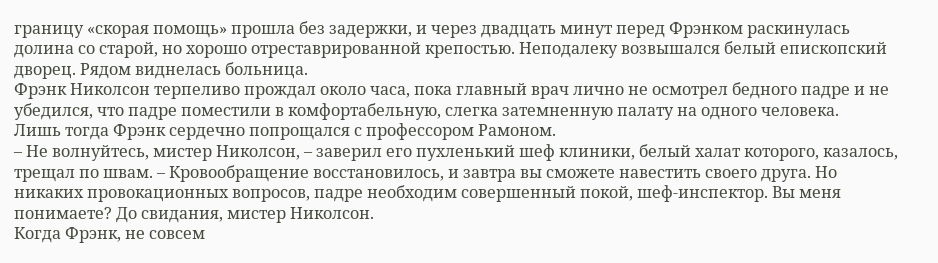границу «скорая помощь» прошла без задержки, и через двадцать минут перед Фрэнком раскинулась долина со старой, но хорошо отреставрированной крепостью. Неподалеку возвышался белый епископский дворец. Рядом виднелась больница.
Фрэнк Николсон терпеливо прождал около часа, пока главный врач лично не осмотрел бедного падре и не убедился, что падре поместили в комфортабельную, слегка затемненную палату на одного человека.
Лишь тогда Фрэнк сердечно попрощался с профессором Рамоном.
– Не волнуйтесь, мистер Николсон, – заверил его пухленький шеф клиники, белый халат которого, казалось, трещал по швам. – Кровообращение восстановилось, и завтра вы сможете навестить своего друга. Но никаких провокационных вопросов, падре необходим совершенный покой, шеф-инспектор. Вы меня понимаете? До свидания, мистер Николсон.
Когда Фрэнк, не совсем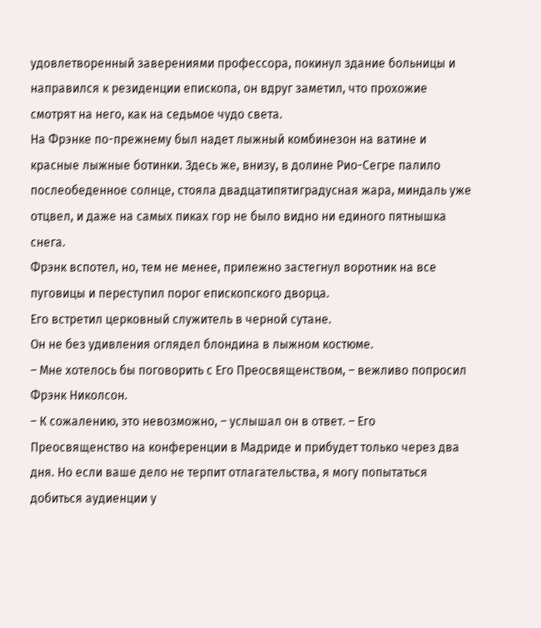удовлетворенный заверениями профессора, покинул здание больницы и направился к резиденции епископа, он вдруг заметил, что прохожие смотрят на него, как на седьмое чудо света.
На Фрэнке по-прежнему был надет лыжный комбинезон на ватине и красные лыжные ботинки. Здесь же, внизу, в долине Рио-Сегре палило послеобеденное солнце, стояла двадцатипятиградусная жара, миндаль уже отцвел, и даже на самых пиках гор не было видно ни единого пятнышка снега.
Фрэнк вспотел, но, тем не менее, прилежно застегнул воротник на все пуговицы и переступил порог епископского дворца.
Его встретил церковный служитель в черной сутане.
Он не без удивления оглядел блондина в лыжном костюме.
– Мне хотелось бы поговорить с Его Преосвященством, – вежливо попросил Фрэнк Николсон.
– К сожалению, это невозможно, – услышал он в ответ. – Его Преосвященство на конференции в Мадриде и прибудет только через два дня. Но если ваше дело не терпит отлагательства, я могу попытаться добиться аудиенции у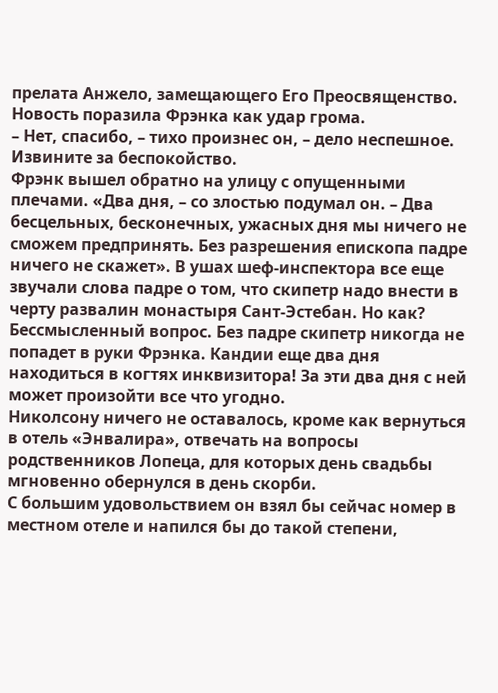прелата Анжело, замещающего Его Преосвященство.
Новость поразила Фрэнка как удар грома.
– Нет, спасибо, – тихо произнес он, – дело неспешное. Извините за беспокойство.
Фрэнк вышел обратно на улицу с опущенными плечами. «Два дня, – со злостью подумал он. – Два бесцельных, бесконечных, ужасных дня мы ничего не сможем предпринять. Без разрешения епископа падре ничего не скажет». В ушах шеф-инспектора все еще звучали слова падре о том, что скипетр надо внести в черту развалин монастыря Сант-Эстебан. Но как?
Бессмысленный вопрос. Без падре скипетр никогда не попадет в руки Фрэнка. Кандии еще два дня находиться в когтях инквизитора! За эти два дня с ней может произойти все что угодно.
Николсону ничего не оставалось, кроме как вернуться в отель «Энвалира», отвечать на вопросы родственников Лопеца, для которых день свадьбы мгновенно обернулся в день скорби.
С большим удовольствием он взял бы сейчас номер в местном отеле и напился бы до такой степени,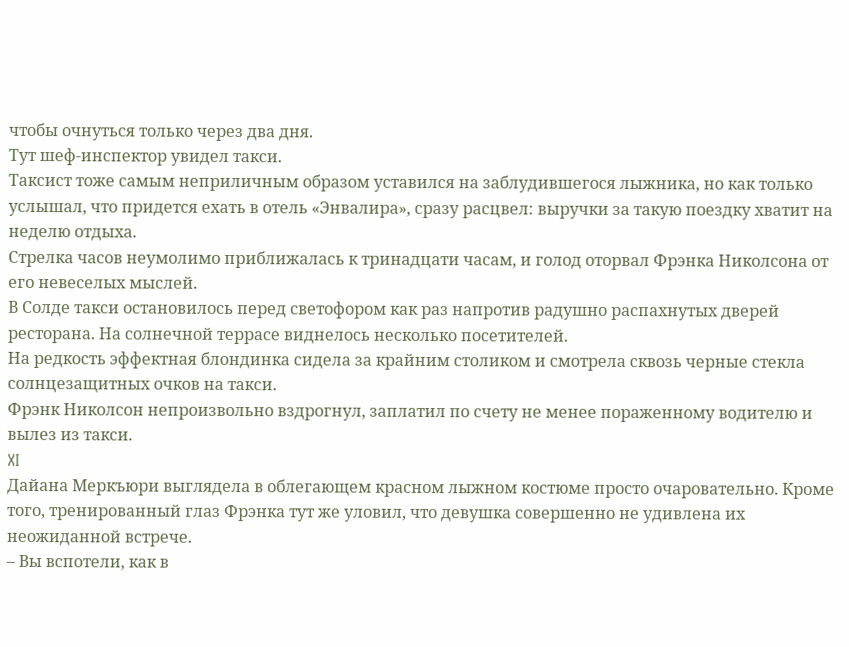чтобы очнуться только через два дня.
Тут шеф-инспектор увидел такси.
Таксист тоже самым неприличным образом уставился на заблудившегося лыжника, но как только услышал, что придется ехать в отель «Энвалира», сразу расцвел: выручки за такую поездку хватит на неделю отдыха.
Стрелка часов неумолимо приближалась к тринадцати часам, и голод оторвал Фрэнка Николсона от его невеселых мыслей.
В Солде такси остановилось перед светофором как раз напротив радушно распахнутых дверей ресторана. На солнечной террасе виднелось несколько посетителей.
На редкость эффектная блондинка сидела за крайним столиком и смотрела сквозь черные стекла солнцезащитных очков на такси.
Фрэнк Николсон непроизвольно вздрогнул, заплатил по счету не менее пораженному водителю и вылез из такси.
XI
Дайана Меркъюри выглядела в облегающем красном лыжном костюме просто очаровательно. Кроме того, тренированный глаз Фрэнка тут же уловил, что девушка совершенно не удивлена их неожиданной встрече.
– Вы вспотели, как в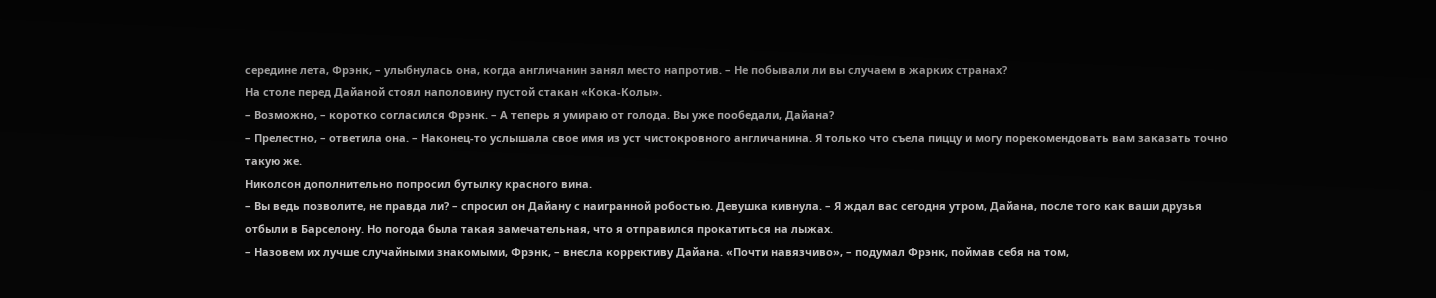середине лета, Фрэнк, – улыбнулась она, когда англичанин занял место напротив. – Не побывали ли вы случаем в жарких странах?
На столе перед Дайаной стоял наполовину пустой стакан «Кока-Колы».
– Возможно, – коротко согласился Фрэнк. – А теперь я умираю от голода. Вы уже пообедали, Дайана?
– Прелестно, – ответила она. – Наконец-то услышала свое имя из уст чистокровного англичанина. Я только что съела пиццу и могу порекомендовать вам заказать точно такую же.
Николсон дополнительно попросил бутылку красного вина.
– Вы ведь позволите, не правда ли? – спросил он Дайану с наигранной робостью. Девушка кивнула. – Я ждал вас сегодня утром, Дайана, после того как ваши друзья отбыли в Барселону. Но погода была такая замечательная, что я отправился прокатиться на лыжах.
– Назовем их лучше случайными знакомыми, Фрэнк, – внесла коррективу Дайана. «Почти навязчиво», – подумал Фрэнк, поймав себя на том,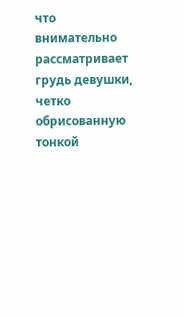что внимательно рассматривает грудь девушки, четко обрисованную тонкой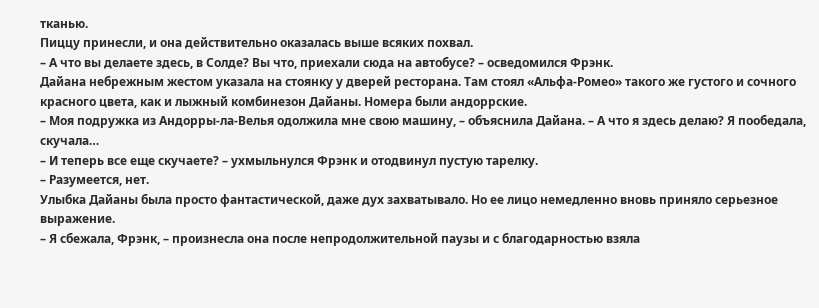тканью.
Пиццу принесли, и она действительно оказалась выше всяких похвал.
– А что вы делаете здесь, в Солде? Вы что, приехали сюда на автобусе? – осведомился Фрэнк.
Дайана небрежным жестом указала на стоянку у дверей ресторана. Там стоял «Альфа-Ромео» такого же густого и сочного красного цвета, как и лыжный комбинезон Дайаны. Номера были андоррские.
– Моя подружка из Андорры-ла-Велья одолжила мне свою машину, – объяснила Дайана. – А что я здесь делаю? Я пообедала, скучала…
– И теперь все еще скучаете? – ухмыльнулся Фрэнк и отодвинул пустую тарелку.
– Разумеется, нет.
Улыбка Дайаны была просто фантастической, даже дух захватывало. Но ее лицо немедленно вновь приняло серьезное выражение.
– Я сбежала, Фрэнк, – произнесла она после непродолжительной паузы и с благодарностью взяла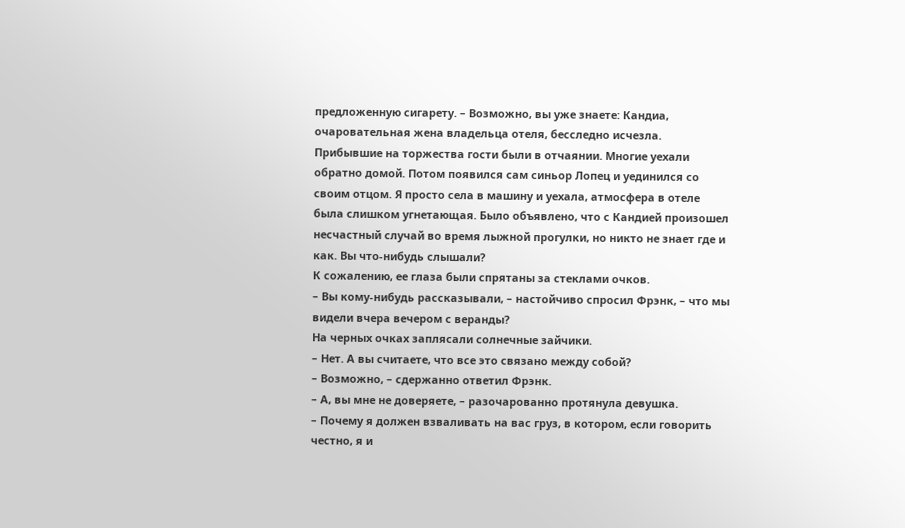предложенную сигарету. – Возможно, вы уже знаете: Кандиа, очаровательная жена владельца отеля, бесследно исчезла. Прибывшие на торжества гости были в отчаянии. Многие уехали обратно домой. Потом появился сам синьор Лопец и уединился со своим отцом. Я просто села в машину и уехала, атмосфера в отеле была слишком угнетающая. Было объявлено, что с Кандией произошел несчастный случай во время лыжной прогулки, но никто не знает где и как. Вы что-нибудь слышали?
К сожалению, ее глаза были спрятаны за стеклами очков.
– Вы кому-нибудь рассказывали, – настойчиво спросил Фрэнк, – что мы видели вчера вечером с веранды?
На черных очках заплясали солнечные зайчики.
– Нет. А вы считаете, что все это связано между собой?
– Возможно, – сдержанно ответил Фрэнк.
– А, вы мне не доверяете, – разочарованно протянула девушка.
– Почему я должен взваливать на вас груз, в котором, если говорить честно, я и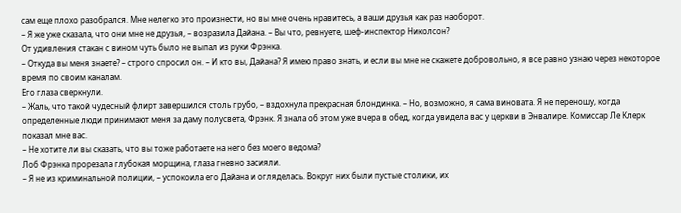сам еще плохо разобрался. Мне нелегко это произнести, но вы мне очень нравитесь, а ваши друзья как раз наоборот.
– Я же уже сказала, что они мне не друзья, – возразила Дайана. – Вы что, ревнуете, шеф-инспектор Николсон?
От удивления стакан с вином чуть было не выпал из руки Фрэнка.
– Откуда вы меня знаете? – строго спросил он. – И кто вы, Дайана? Я имею право знать, и если вы мне не скажете добровольно, я все равно узнаю через некоторое время по своим каналам.
Его глаза сверкнули.
– Жаль, что такой чудесный флирт завершился столь грубо, – вздохнула прекрасная блондинка. – Но, возможно, я сама виновата. Я не переношу, когда определенные люди принимают меня за даму полусвета, Фрэнк. Я знала об этом уже вчера в обед, когда увидела вас у церкви в Энвалире. Комиссар Ле Клерк показал мне вас.
– Не хотите ли вы сказать, что вы тоже работаете на него без моего ведома?
Лоб Фрэнка прорезала глубокая морщина, глаза гневно засияли.
– Я не из криминальной полиции, – успокоила его Дайана и огляделась. Вокруг них были пустые столики, их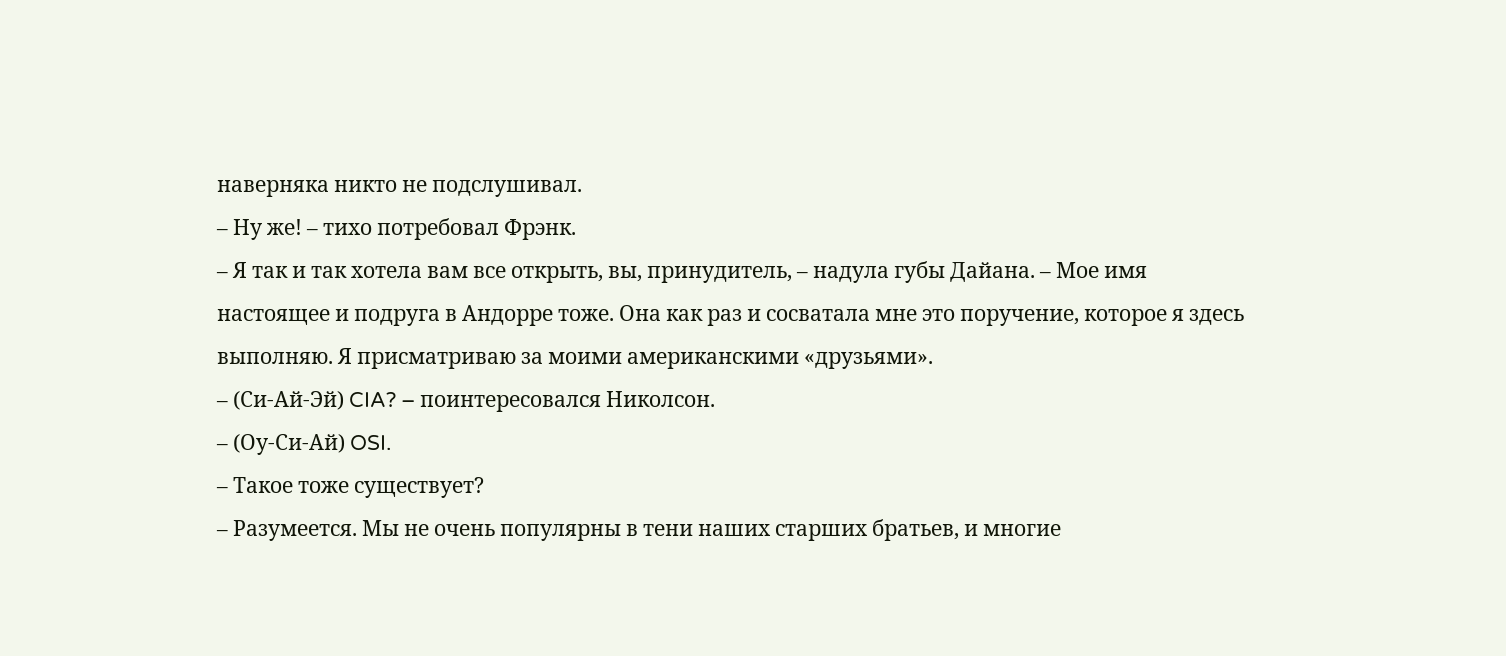наверняка никто не подслушивал.
– Ну же! – тихо потребовал Фрэнк.
– Я так и так хотела вам все открыть, вы, принудитель, – надула губы Дайана. – Мое имя настоящее и подруга в Андорре тоже. Она как раз и сосватала мне это поручение, которое я здесь выполняю. Я присматриваю за моими американскими «друзьями».
– (Си-Ай-Эй) CIA? – поинтересовался Николсон.
– (Оу-Си-Ай) OSI.
– Такое тоже существует?
– Разумеется. Мы не очень популярны в тени наших старших братьев, и многие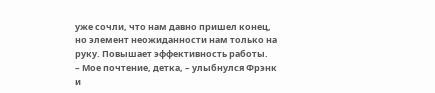уже сочли, что нам давно пришел конец, но элемент неожиданности нам только на руку. Повышает эффективность работы.
– Мое почтение, детка, – улыбнулся Фрэнк и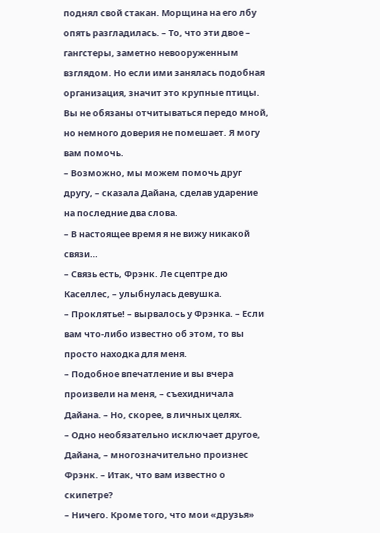поднял свой стакан. Морщина на его лбу опять разгладилась. – То, что эти двое – гангстеры, заметно невооруженным взглядом. Но если ими занялась подобная организация, значит это крупные птицы. Вы не обязаны отчитываться передо мной, но немного доверия не помешает. Я могу вам помочь.
– Возможно, мы можем помочь друг другу, – сказала Дайана, сделав ударение на последние два слова.
– В настоящее время я не вижу никакой связи…
– Связь есть, Фрэнк. Ле сцептре дю Каселлес, – улыбнулась девушка.
– Проклятье! – вырвалось у Фрэнка. – Если вам что-либо известно об этом, то вы просто находка для меня.
– Подобное впечатление и вы вчера произвели на меня, – съехидничала Дайана. – Но, скорее, в личных целях.
– Одно необязательно исключает другое, Дайана, – многозначительно произнес Фрэнк. – Итак, что вам известно о скипетре?
– Ничего. Кроме того, что мои «друзья»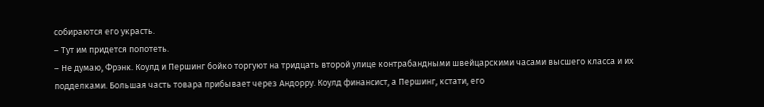собираются его украсть.
– Тут им придется попотеть.
– Не думаю, Фрэнк. Коулд и Першинг бойко торгуют на тридцать второй улице контрабандными швейцарскими часами высшего класса и их подделками. Большая часть товара прибывает через Андорру. Коулд финансист, а Першинг, кстати, его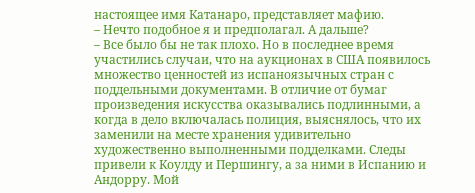настоящее имя Катанаро, представляет мафию.
– Нечто подобное я и предполагал. А дальше?
– Все было бы не так плохо. Но в последнее время участились случаи, что на аукционах в США появилось множество ценностей из испаноязычных стран с поддельными документами. В отличие от бумаг произведения искусства оказывались подлинными, а когда в дело включалась полиция, выяснялось, что их заменили на месте хранения удивительно художественно выполненными подделками. Следы привели к Коулду и Першингу, а за ними в Испанию и Андорру. Мой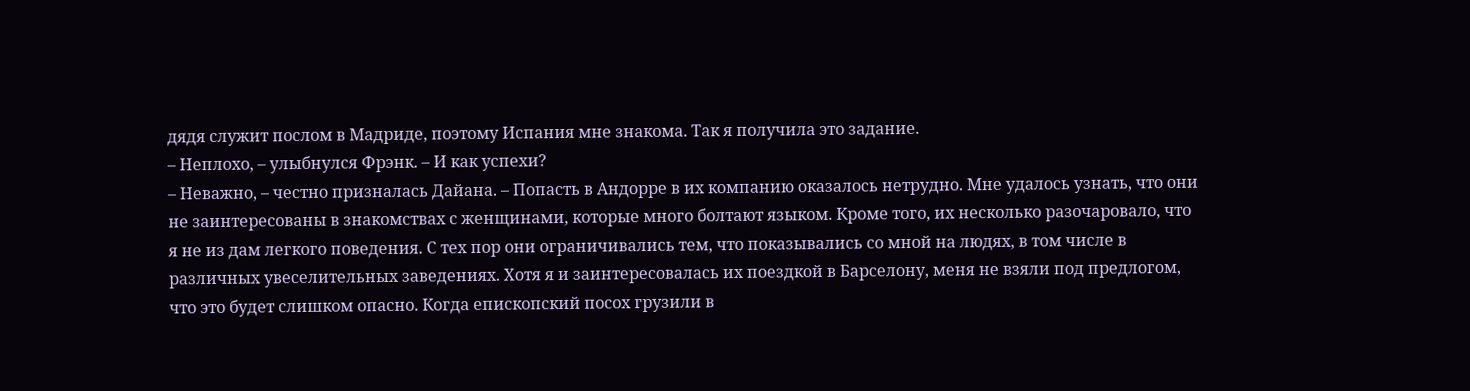дядя служит послом в Мадриде, поэтому Испания мне знакома. Так я получила это задание.
– Неплохо, – улыбнулся Фрэнк. – И как успехи?
– Неважно, – честно призналась Дайана. – Попасть в Андорре в их компанию оказалось нетрудно. Мне удалось узнать, что они не заинтересованы в знакомствах с женщинами, которые много болтают языком. Кроме того, их несколько разочаровало, что я не из дам легкого поведения. С тех пор они ограничивались тем, что показывались со мной на людях, в том числе в различных увеселительных заведениях. Хотя я и заинтересовалась их поездкой в Барселону, меня не взяли под предлогом, что это будет слишком опасно. Когда епископский посох грузили в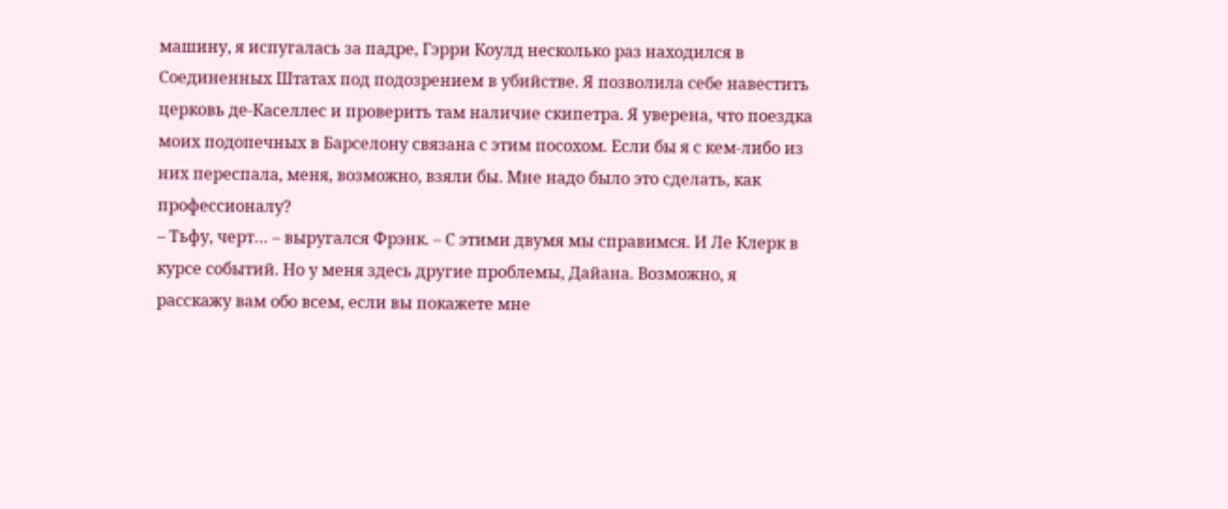машину, я испугалась за падре, Гэрри Коулд несколько раз находился в Соединенных Штатах под подозрением в убийстве. Я позволила себе навестить церковь де-Каселлес и проверить там наличие скипетра. Я уверена, что поездка моих подопечных в Барселону связана с этим посохом. Если бы я с кем-либо из них переспала, меня, возможно, взяли бы. Мне надо было это сделать, как профессионалу?
– Тьфу, черт… – выругался Фрэнк. – С этими двумя мы справимся. И Ле Клерк в курсе событий. Но у меня здесь другие проблемы, Дайана. Возможно, я расскажу вам обо всем, если вы покажете мне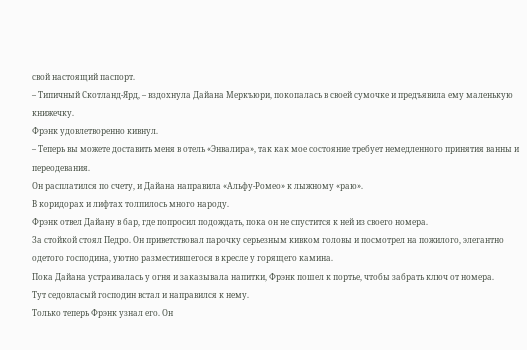свой настоящий паспорт.
– Типичный Скотланд-Ярд, – вздохнула Дайана Меркъюри, покопалась в своей сумочке и предъявила ему маленькую книжечку.
Фрэнк удовлетворенно кивнул.
– Теперь вы можете доставить меня в отель «Энвалира», так как мое состояние требует немедленного принятия ванны и переодевания.
Он расплатился по счету, и Дайана направила «Альфу-Ромео» к лыжному «раю».
В коридорах и лифтах толпилось много народу.
Фрэнк отвел Дайану в бар, где попросил подождать, пока он не спустится к ней из своего номера.
За стойкой стоял Педро. Он приветствовал парочку серьезным кивком головы и посмотрел на пожилого, элегантно одетого господина, уютно разместившегося в кресле у горящего камина.
Пока Дайана устраивалась у огня и заказывала напитки, Фрэнк пошел к портье, чтобы забрать ключ от номера.
Тут седовласый господин встал и направился к нему.
Только теперь Фрэнк узнал его. Он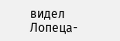видел Лопеца-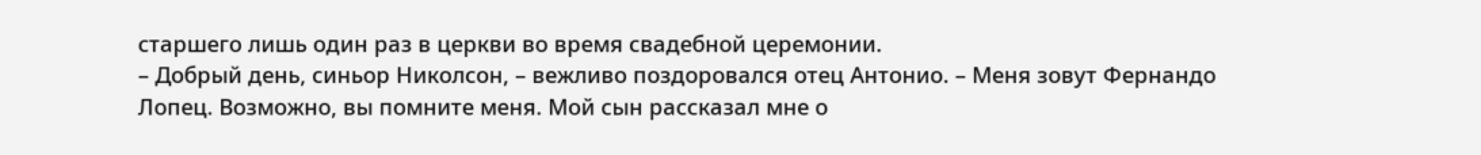старшего лишь один раз в церкви во время свадебной церемонии.
– Добрый день, синьор Николсон, – вежливо поздоровался отец Антонио. – Меня зовут Фернандо Лопец. Возможно, вы помните меня. Мой сын рассказал мне о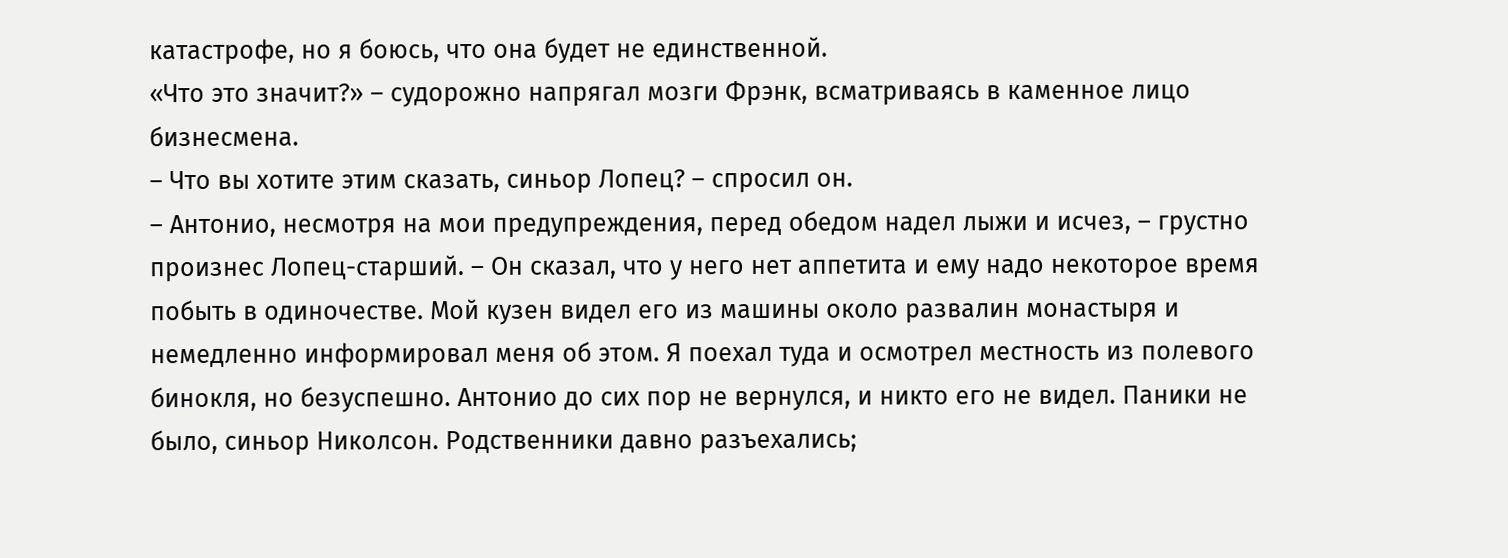катастрофе, но я боюсь, что она будет не единственной.
«Что это значит?» – судорожно напрягал мозги Фрэнк, всматриваясь в каменное лицо бизнесмена.
– Что вы хотите этим сказать, синьор Лопец? – спросил он.
– Антонио, несмотря на мои предупреждения, перед обедом надел лыжи и исчез, – грустно произнес Лопец-старший. – Он сказал, что у него нет аппетита и ему надо некоторое время побыть в одиночестве. Мой кузен видел его из машины около развалин монастыря и немедленно информировал меня об этом. Я поехал туда и осмотрел местность из полевого бинокля, но безуспешно. Антонио до сих пор не вернулся, и никто его не видел. Паники не было, синьор Николсон. Родственники давно разъехались;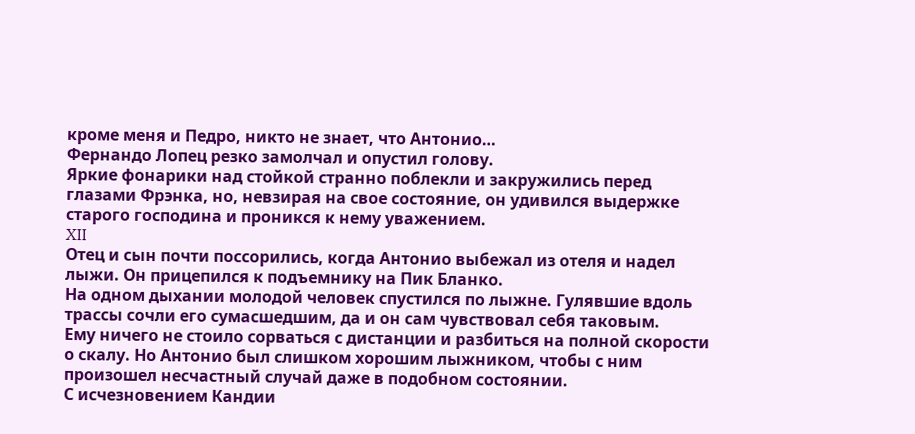кроме меня и Педро, никто не знает, что Антонио…
Фернандо Лопец резко замолчал и опустил голову.
Яркие фонарики над стойкой странно поблекли и закружились перед глазами Фрэнка, но, невзирая на свое состояние, он удивился выдержке старого господина и проникся к нему уважением.
XII
Отец и сын почти поссорились, когда Антонио выбежал из отеля и надел лыжи. Он прицепился к подъемнику на Пик Бланко.
На одном дыхании молодой человек спустился по лыжне. Гулявшие вдоль трассы сочли его сумасшедшим, да и он сам чувствовал себя таковым.
Ему ничего не стоило сорваться с дистанции и разбиться на полной скорости о скалу. Но Антонио был слишком хорошим лыжником, чтобы с ним произошел несчастный случай даже в подобном состоянии.
С исчезновением Кандии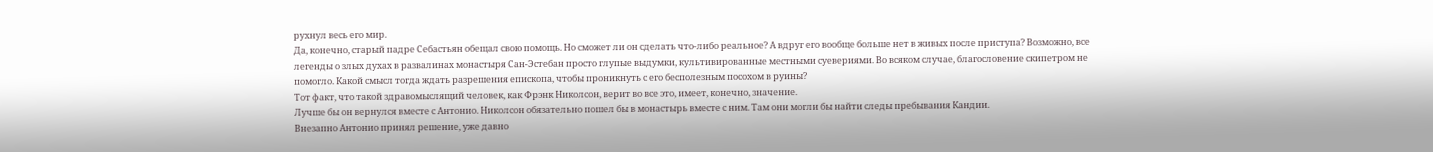рухнул весь его мир.
Да, конечно, старый падре Себастьян обещал свою помощь. Но сможет ли он сделать что-либо реальное? А вдруг его вообще больше нет в живых после приступа? Возможно, все легенды о злых духах в развалинах монастыря Сан-Эстебан просто глупые выдумки, культивированные местными суевериями. Во всяком случае, благословение скипетром не помогло. Какой смысл тогда ждать разрешения епископа, чтобы проникнуть с его бесполезным посохом в руины?
Тот факт, что такой здравомыслящий человек, как Фрэнк Николсон, верит во все это, имеет, конечно, значение.
Лучше бы он вернулся вместе с Антонио. Николсон обязательно пошел бы в монастырь вместе с ним. Там они могли бы найти следы пребывания Кандии.
Внезапно Антонио принял решение, уже давно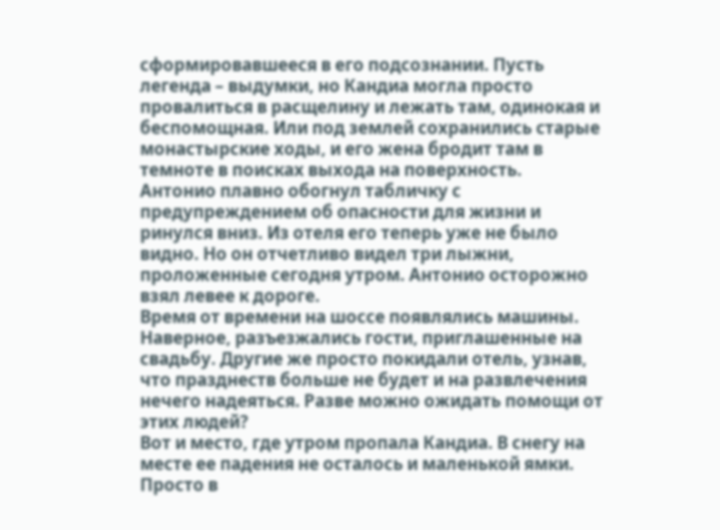сформировавшееся в его подсознании. Пусть легенда – выдумки, но Кандиа могла просто провалиться в расщелину и лежать там, одинокая и беспомощная. Или под землей сохранились старые монастырские ходы, и его жена бродит там в темноте в поисках выхода на поверхность.
Антонио плавно обогнул табличку с предупреждением об опасности для жизни и ринулся вниз. Из отеля его теперь уже не было видно. Но он отчетливо видел три лыжни, проложенные сегодня утром. Антонио осторожно взял левее к дороге.
Время от времени на шоссе появлялись машины. Наверное, разъезжались гости, приглашенные на свадьбу. Другие же просто покидали отель, узнав, что празднеств больше не будет и на развлечения нечего надеяться. Разве можно ожидать помощи от этих людей?
Вот и место, где утром пропала Кандиа. В снегу на месте ее падения не осталось и маленькой ямки. Просто в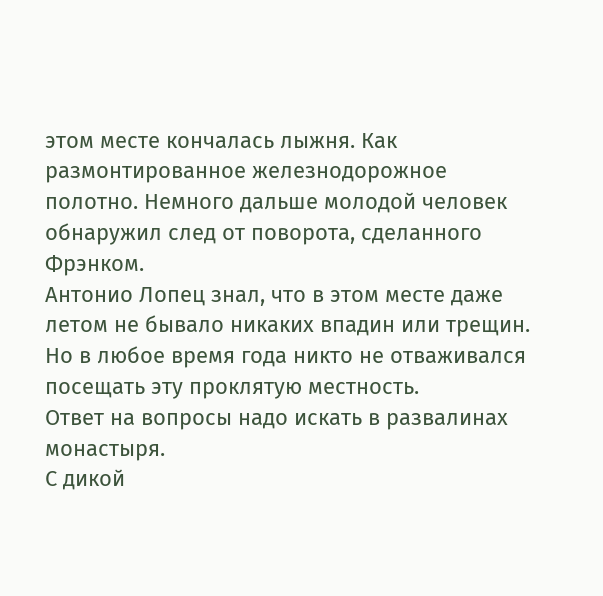этом месте кончалась лыжня. Как размонтированное железнодорожное полотно. Немного дальше молодой человек обнаружил след от поворота, сделанного Фрэнком.
Антонио Лопец знал, что в этом месте даже летом не бывало никаких впадин или трещин. Но в любое время года никто не отваживался посещать эту проклятую местность.
Ответ на вопросы надо искать в развалинах монастыря.
С дикой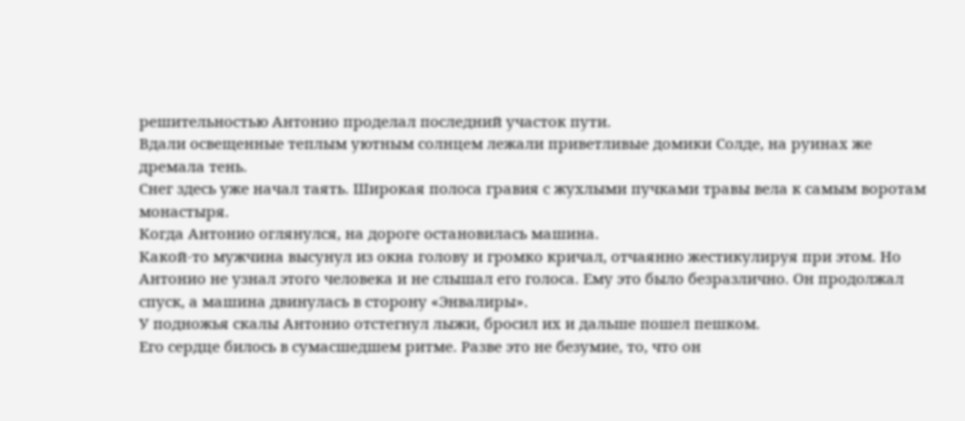решительностью Антонио проделал последний участок пути.
Вдали освещенные теплым уютным солнцем лежали приветливые домики Солде, на руинах же дремала тень.
Снег здесь уже начал таять. Широкая полоса гравия с жухлыми пучками травы вела к самым воротам монастыря.
Когда Антонио оглянулся, на дороге остановилась машина.
Какой-то мужчина высунул из окна голову и громко кричал, отчаянно жестикулируя при этом. Но Антонио не узнал этого человека и не слышал его голоса. Ему это было безразлично. Он продолжал спуск, а машина двинулась в сторону «Энвалиры».
У подножья скалы Антонио отстегнул лыжи, бросил их и дальше пошел пешком.
Его сердце билось в сумасшедшем ритме. Разве это не безумие, то, что он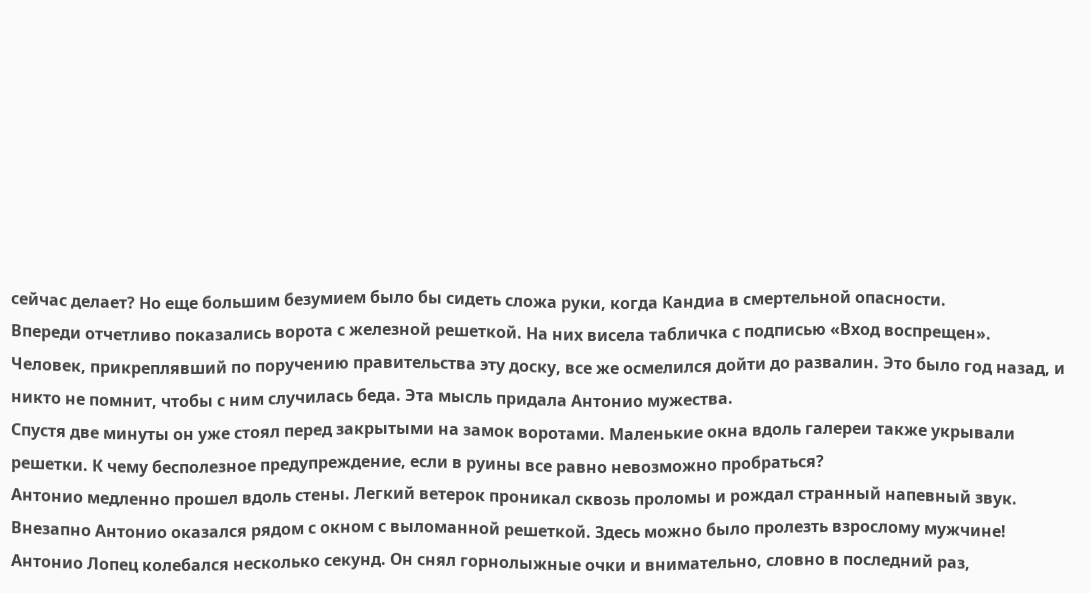сейчас делает? Но еще большим безумием было бы сидеть сложа руки, когда Кандиа в смертельной опасности.
Впереди отчетливо показались ворота с железной решеткой. На них висела табличка с подписью «Вход воспрещен». Человек, прикреплявший по поручению правительства эту доску, все же осмелился дойти до развалин. Это было год назад, и никто не помнит, чтобы с ним случилась беда. Эта мысль придала Антонио мужества.
Спустя две минуты он уже стоял перед закрытыми на замок воротами. Маленькие окна вдоль галереи также укрывали решетки. К чему бесполезное предупреждение, если в руины все равно невозможно пробраться?
Антонио медленно прошел вдоль стены. Легкий ветерок проникал сквозь проломы и рождал странный напевный звук.
Внезапно Антонио оказался рядом с окном с выломанной решеткой. Здесь можно было пролезть взрослому мужчине!
Антонио Лопец колебался несколько секунд. Он снял горнолыжные очки и внимательно, словно в последний раз,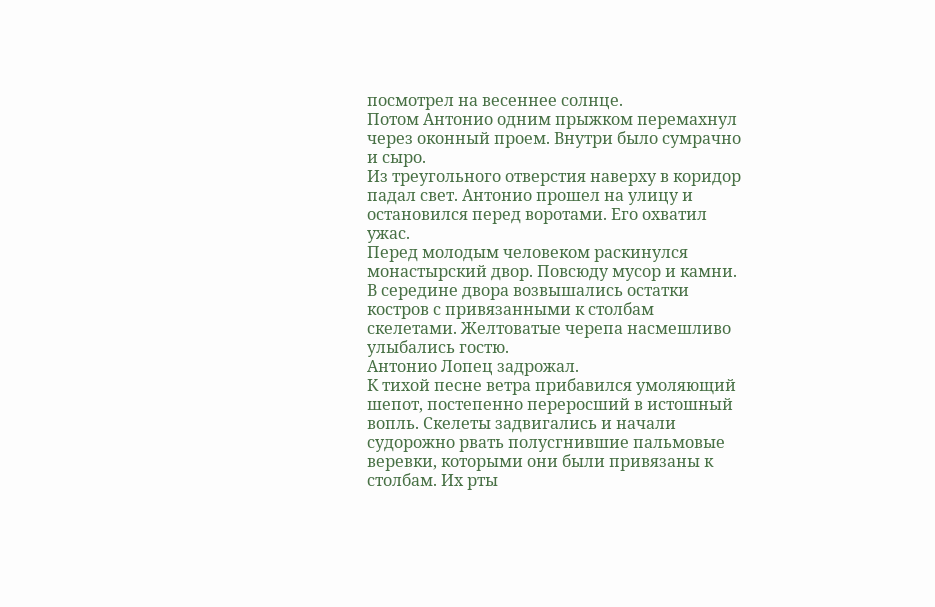посмотрел на весеннее солнце.
Потом Антонио одним прыжком перемахнул через оконный проем. Внутри было сумрачно и сыро.
Из треугольного отверстия наверху в коридор падал свет. Антонио прошел на улицу и остановился перед воротами. Его охватил ужас.
Перед молодым человеком раскинулся монастырский двор. Повсюду мусор и камни. В середине двора возвышались остатки костров с привязанными к столбам скелетами. Желтоватые черепа насмешливо улыбались гостю.
Антонио Лопец задрожал.
К тихой песне ветра прибавился умоляющий шепот, постепенно переросший в истошный вопль. Скелеты задвигались и начали судорожно рвать полусгнившие пальмовые веревки, которыми они были привязаны к столбам. Их рты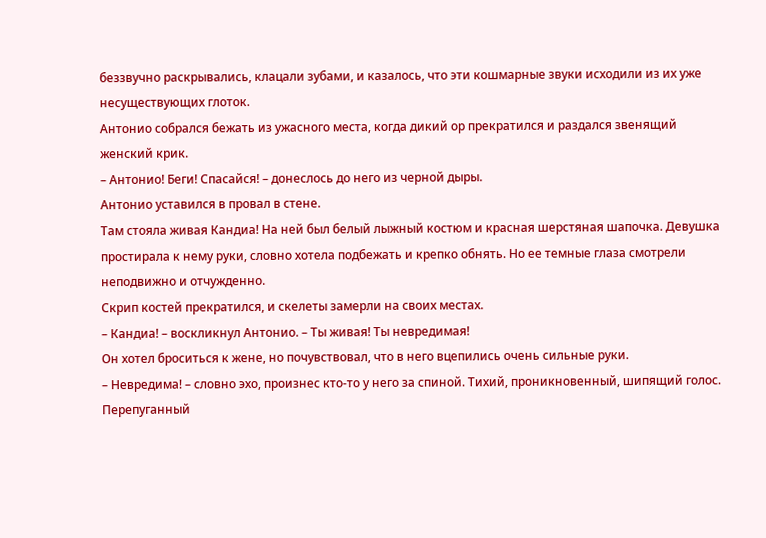беззвучно раскрывались, клацали зубами, и казалось, что эти кошмарные звуки исходили из их уже несуществующих глоток.
Антонио собрался бежать из ужасного места, когда дикий ор прекратился и раздался звенящий женский крик.
– Антонио! Беги! Спасайся! – донеслось до него из черной дыры.
Антонио уставился в провал в стене.
Там стояла живая Кандиа! На ней был белый лыжный костюм и красная шерстяная шапочка. Девушка простирала к нему руки, словно хотела подбежать и крепко обнять. Но ее темные глаза смотрели неподвижно и отчужденно.
Скрип костей прекратился, и скелеты замерли на своих местах.
– Кандиа! – воскликнул Антонио. – Ты живая! Ты невредимая!
Он хотел броситься к жене, но почувствовал, что в него вцепились очень сильные руки.
– Невредима! – словно эхо, произнес кто-то у него за спиной. Тихий, проникновенный, шипящий голос.
Перепуганный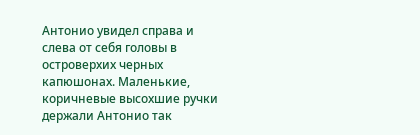Антонио увидел справа и слева от себя головы в островерхих черных капюшонах. Маленькие, коричневые высохшие ручки держали Антонио так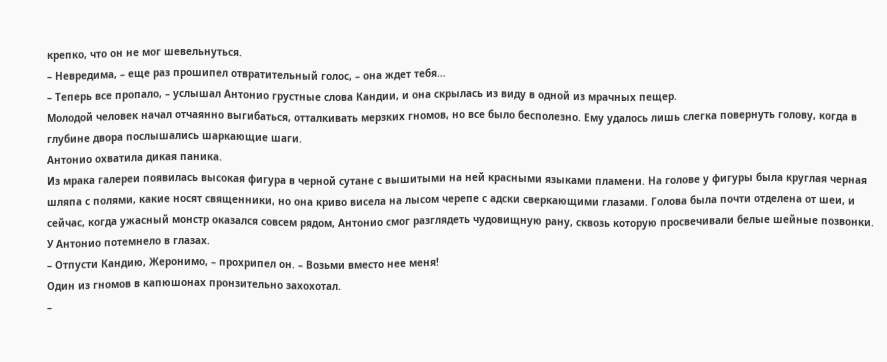крепко, что он не мог шевельнуться.
– Невредима, – еще раз прошипел отвратительный голос, – она ждет тебя…
– Теперь все пропало, – услышал Антонио грустные слова Кандии, и она скрылась из виду в одной из мрачных пещер.
Молодой человек начал отчаянно выгибаться, отталкивать мерзких гномов, но все было бесполезно. Ему удалось лишь слегка повернуть голову, когда в глубине двора послышались шаркающие шаги.
Антонио охватила дикая паника.
Из мрака галереи появилась высокая фигура в черной сутане с вышитыми на ней красными языками пламени. На голове у фигуры была круглая черная шляпа с полями, какие носят священники, но она криво висела на лысом черепе с адски сверкающими глазами. Голова была почти отделена от шеи, и сейчас, когда ужасный монстр оказался совсем рядом, Антонио смог разглядеть чудовищную рану, сквозь которую просвечивали белые шейные позвонки.
У Антонио потемнело в глазах.
– Отпусти Кандию, Жеронимо, – прохрипел он. – Возьми вместо нее меня!
Один из гномов в капюшонах пронзительно захохотал.
–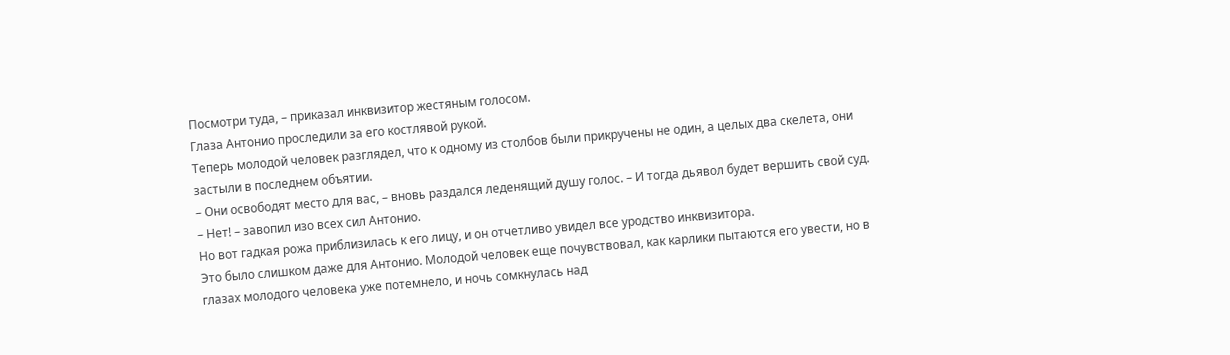Посмотри туда, – приказал инквизитор жестяным голосом.
Глаза Антонио проследили за его костлявой рукой.
Теперь молодой человек разглядел, что к одному из столбов были прикручены не один, а целых два скелета, они застыли в последнем объятии.
– Они освободят место для вас, – вновь раздался леденящий душу голос. – И тогда дьявол будет вершить свой суд.
– Нет! – завопил изо всех сил Антонио.
Но вот гадкая рожа приблизилась к его лицу, и он отчетливо увидел все уродство инквизитора.
Это было слишком даже для Антонио. Молодой человек еще почувствовал, как карлики пытаются его увести, но в глазах молодого человека уже потемнело, и ночь сомкнулась над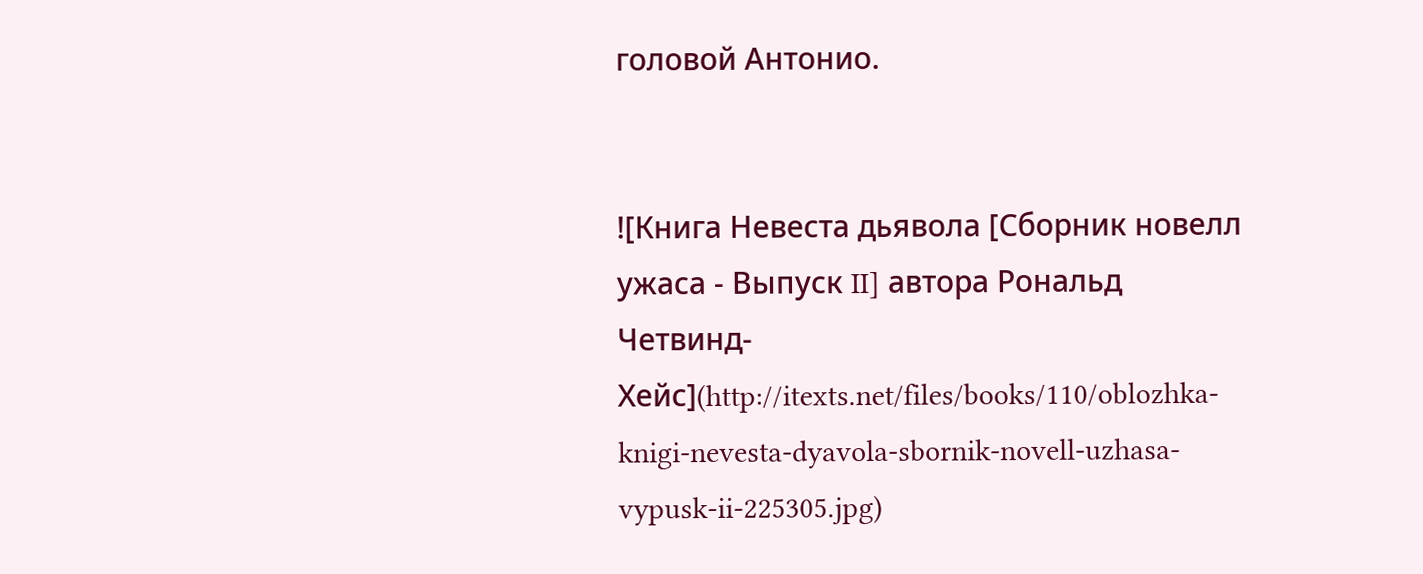головой Антонио.


![Книга Невеста дьявола [Сборник новелл ужаса - Выпуск II] автора Рональд Четвинд-Хейс](http://itexts.net/files/books/110/oblozhka-knigi-nevesta-dyavola-sbornik-novell-uzhasa-vypusk-ii-225305.jpg)